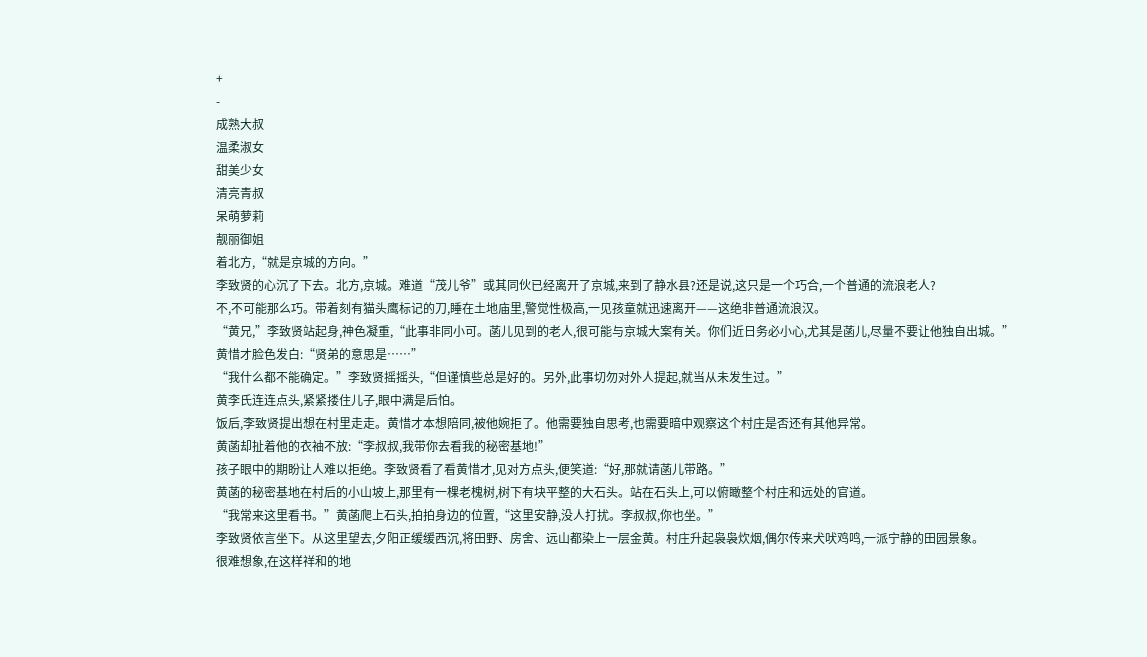+
-
成熟大叔
温柔淑女
甜美少女
清亮青叔
呆萌萝莉
靓丽御姐
着北方,“就是京城的方向。”
李致贤的心沉了下去。北方,京城。难道“茂儿爷”或其同伙已经离开了京城,来到了静水县?还是说,这只是一个巧合,一个普通的流浪老人?
不,不可能那么巧。带着刻有猫头鹰标记的刀,睡在土地庙里,警觉性极高,一见孩童就迅速离开——这绝非普通流浪汉。
“黄兄,”李致贤站起身,神色凝重,“此事非同小可。菡儿见到的老人,很可能与京城大案有关。你们近日务必小心,尤其是菡儿,尽量不要让他独自出城。”
黄惜才脸色发白:“贤弟的意思是……”
“我什么都不能确定。”李致贤摇摇头,“但谨慎些总是好的。另外,此事切勿对外人提起,就当从未发生过。”
黄李氏连连点头,紧紧搂住儿子,眼中满是后怕。
饭后,李致贤提出想在村里走走。黄惜才本想陪同,被他婉拒了。他需要独自思考,也需要暗中观察这个村庄是否还有其他异常。
黄菡却扯着他的衣袖不放:“李叔叔,我带你去看我的秘密基地!”
孩子眼中的期盼让人难以拒绝。李致贤看了看黄惜才,见对方点头,便笑道:“好,那就请菡儿带路。”
黄菡的秘密基地在村后的小山坡上,那里有一棵老槐树,树下有块平整的大石头。站在石头上,可以俯瞰整个村庄和远处的官道。
“我常来这里看书。”黄菡爬上石头,拍拍身边的位置,“这里安静,没人打扰。李叔叔,你也坐。”
李致贤依言坐下。从这里望去,夕阳正缓缓西沉,将田野、房舍、远山都染上一层金黄。村庄升起袅袅炊烟,偶尔传来犬吠鸡鸣,一派宁静的田园景象。
很难想象,在这样祥和的地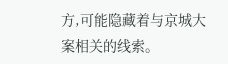方,可能隐藏着与京城大案相关的线索。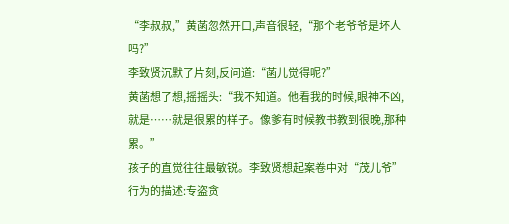“李叔叔,”黄菡忽然开口,声音很轻,“那个老爷爷是坏人吗?”
李致贤沉默了片刻,反问道:“菡儿觉得呢?”
黄菡想了想,摇摇头:“我不知道。他看我的时候,眼神不凶,就是……就是很累的样子。像爹有时候教书教到很晚,那种累。”
孩子的直觉往往最敏锐。李致贤想起案卷中对“茂儿爷”行为的描述:专盗贪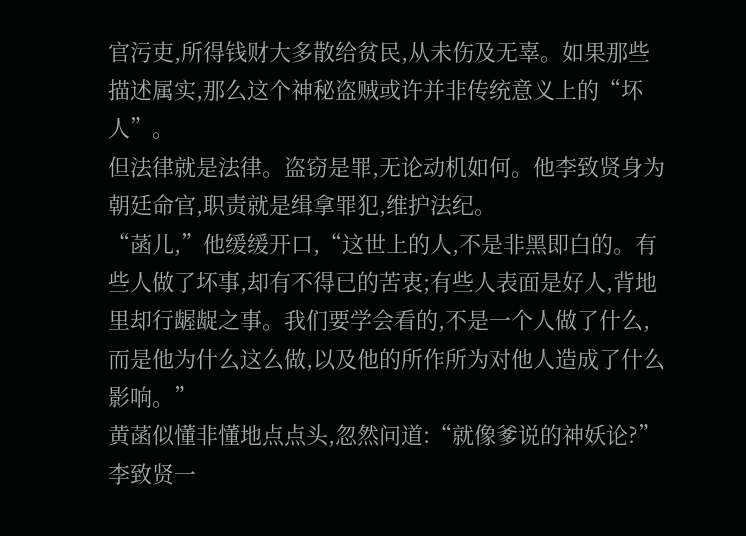官污吏,所得钱财大多散给贫民,从未伤及无辜。如果那些描述属实,那么这个神秘盗贼或许并非传统意义上的“坏人”。
但法律就是法律。盗窃是罪,无论动机如何。他李致贤身为朝廷命官,职责就是缉拿罪犯,维护法纪。
“菡儿,”他缓缓开口,“这世上的人,不是非黑即白的。有些人做了坏事,却有不得已的苦衷;有些人表面是好人,背地里却行龌龊之事。我们要学会看的,不是一个人做了什么,而是他为什么这么做,以及他的所作所为对他人造成了什么影响。”
黄菡似懂非懂地点点头,忽然问道:“就像爹说的神妖论?”
李致贤一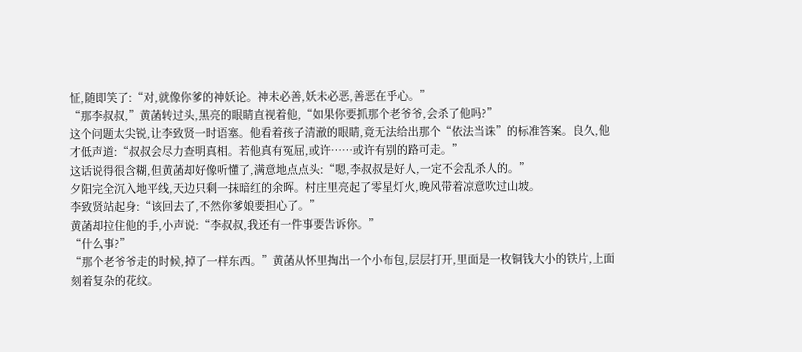怔,随即笑了:“对,就像你爹的神妖论。神未必善,妖未必恶,善恶在乎心。”
“那李叔叔,”黄菡转过头,黑亮的眼睛直视着他,“如果你要抓那个老爷爷,会杀了他吗?”
这个问题太尖锐,让李致贤一时语塞。他看着孩子清澈的眼睛,竟无法给出那个“依法当诛”的标准答案。良久,他才低声道:“叔叔会尽力查明真相。若他真有冤屈,或许……或许有别的路可走。”
这话说得很含糊,但黄菡却好像听懂了,满意地点点头:“嗯,李叔叔是好人,一定不会乱杀人的。”
夕阳完全沉入地平线,天边只剩一抹暗红的余晖。村庄里亮起了零星灯火,晚风带着凉意吹过山坡。
李致贤站起身:“该回去了,不然你爹娘要担心了。”
黄菡却拉住他的手,小声说:“李叔叔,我还有一件事要告诉你。”
“什么事?”
“那个老爷爷走的时候,掉了一样东西。”黄菡从怀里掏出一个小布包,层层打开,里面是一枚铜钱大小的铁片,上面刻着复杂的花纹。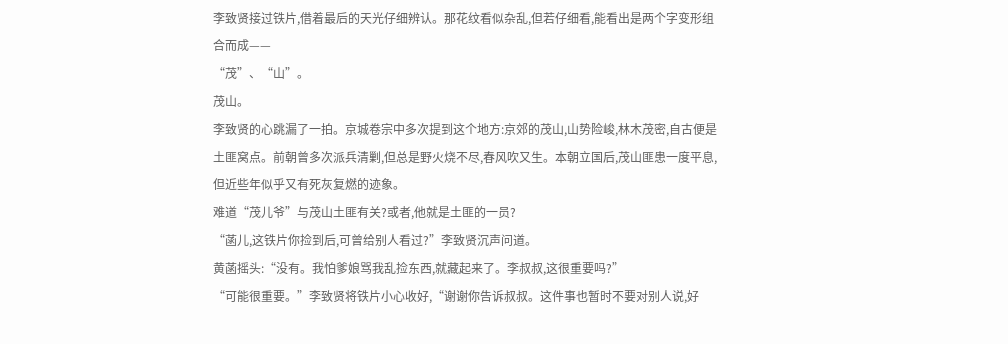李致贤接过铁片,借着最后的天光仔细辨认。那花纹看似杂乱,但若仔细看,能看出是两个字变形组合而成——
“茂”、“山”。
茂山。
李致贤的心跳漏了一拍。京城卷宗中多次提到这个地方:京郊的茂山,山势险峻,林木茂密,自古便是土匪窝点。前朝曾多次派兵清剿,但总是野火烧不尽,春风吹又生。本朝立国后,茂山匪患一度平息,但近些年似乎又有死灰复燃的迹象。
难道“茂儿爷”与茂山土匪有关?或者,他就是土匪的一员?
“菡儿,这铁片你捡到后,可曾给别人看过?”李致贤沉声问道。
黄菡摇头:“没有。我怕爹娘骂我乱捡东西,就藏起来了。李叔叔,这很重要吗?”
“可能很重要。”李致贤将铁片小心收好,“谢谢你告诉叔叔。这件事也暂时不要对别人说,好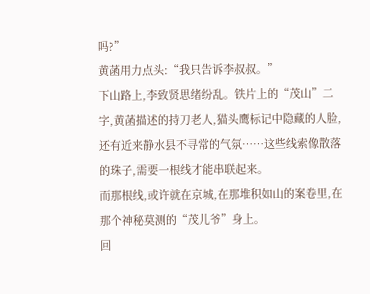吗?”
黄菡用力点头:“我只告诉李叔叔。”
下山路上,李致贤思绪纷乱。铁片上的“茂山”二字,黄菡描述的持刀老人,猫头鹰标记中隐藏的人脸,还有近来静水县不寻常的气氛……这些线索像散落的珠子,需要一根线才能串联起来。
而那根线,或许就在京城,在那堆积如山的案卷里,在那个神秘莫测的“茂儿爷”身上。
回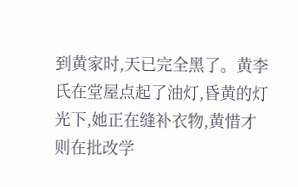到黄家时,天已完全黑了。黄李氏在堂屋点起了油灯,昏黄的灯光下,她正在缝补衣物,黄惜才则在批改学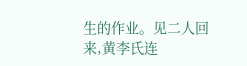生的作业。见二人回来,黄李氏连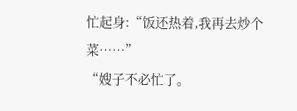忙起身:“饭还热着,我再去炒个菜……”
“嫂子不必忙了。